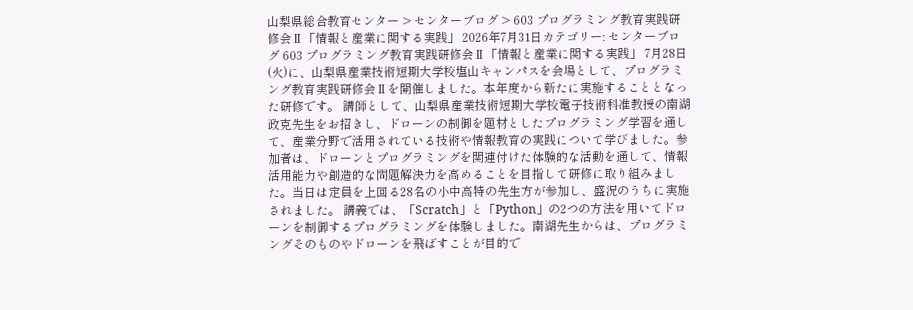山梨県総合教育センター > センターブログ > 603 プログラミング教育実践研修会Ⅱ「情報と産業に関する実践」 2026年7月31日カテゴリー: センターブログ 603 プログラミング教育実践研修会Ⅱ「情報と産業に関する実践」 7月28日(火)に、山梨県産業技術短期大学校塩山キャンパスを会場として、プログラミング教育実践研修会Ⅱを開催しました。本年度から新たに実施することとなった研修です。 講師として、山梨県産業技術短期大学校電子技術科准教授の南湖政克先生をお招きし、ドローンの制御を題材としたプログラミング学習を通して、産業分野で活用されている技術や情報教育の実践について学びました。参加者は、ドローンとプログラミングを関連付けた体験的な活動を通して、情報活用能力や創造的な問題解決力を高めることを目指して研修に取り組みました。当日は定員を上回る28名の小中高特の先生方が参加し、盛況のうちに実施されました。 講義では、「Scratch」と「Python」の2つの方法を用いてドローンを制御するプログラミングを体験しました。南湖先生からは、プログラミングそのものやドローンを飛ばすことが目的で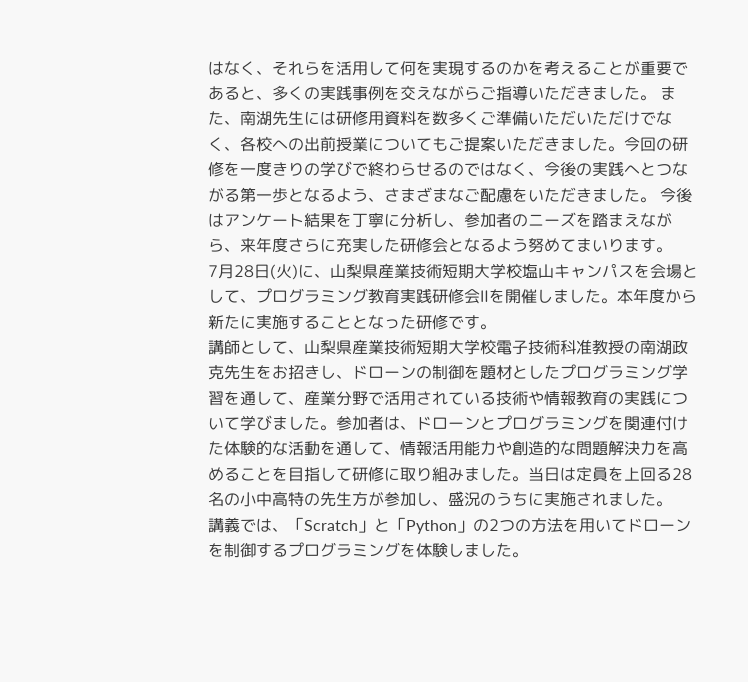はなく、それらを活用して何を実現するのかを考えることが重要であると、多くの実践事例を交えながらご指導いただきました。 また、南湖先生には研修用資料を数多くご準備いただいただけでなく、各校への出前授業についてもご提案いただきました。今回の研修を一度きりの学びで終わらせるのではなく、今後の実践へとつながる第一歩となるよう、さまざまなご配慮をいただきました。 今後はアンケート結果を丁寧に分析し、参加者のニーズを踏まえながら、来年度さらに充実した研修会となるよう努めてまいります。
7月28日(火)に、山梨県産業技術短期大学校塩山キャンパスを会場として、プログラミング教育実践研修会Ⅱを開催しました。本年度から新たに実施することとなった研修です。
講師として、山梨県産業技術短期大学校電子技術科准教授の南湖政克先生をお招きし、ドローンの制御を題材としたプログラミング学習を通して、産業分野で活用されている技術や情報教育の実践について学びました。参加者は、ドローンとプログラミングを関連付けた体験的な活動を通して、情報活用能力や創造的な問題解決力を高めることを目指して研修に取り組みました。当日は定員を上回る28名の小中高特の先生方が参加し、盛況のうちに実施されました。
講義では、「Scratch」と「Python」の2つの方法を用いてドローンを制御するプログラミングを体験しました。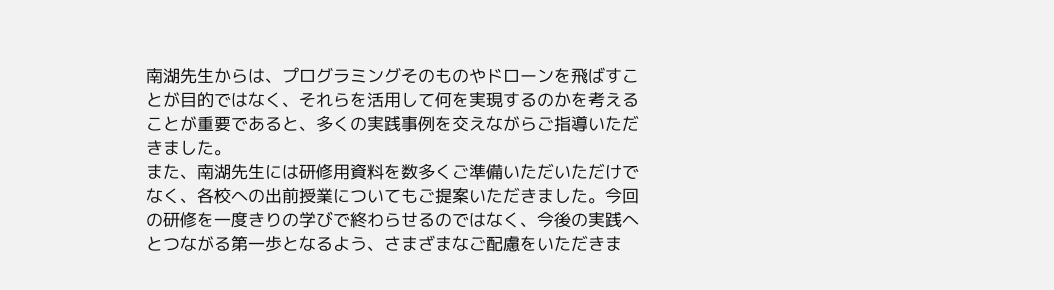南湖先生からは、プログラミングそのものやドローンを飛ばすことが目的ではなく、それらを活用して何を実現するのかを考えることが重要であると、多くの実践事例を交えながらご指導いただきました。
また、南湖先生には研修用資料を数多くご準備いただいただけでなく、各校への出前授業についてもご提案いただきました。今回の研修を一度きりの学びで終わらせるのではなく、今後の実践へとつながる第一歩となるよう、さまざまなご配慮をいただきま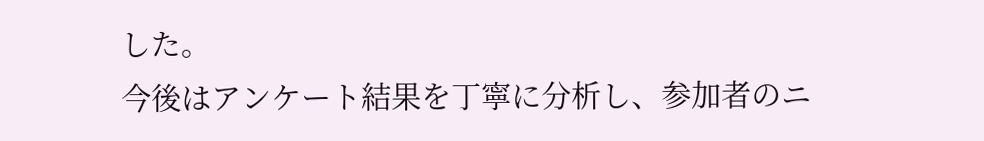した。
今後はアンケート結果を丁寧に分析し、参加者のニ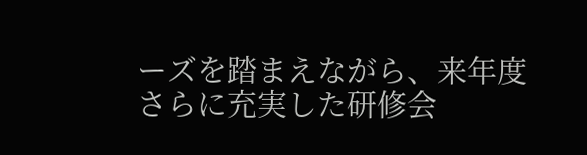ーズを踏まえながら、来年度さらに充実した研修会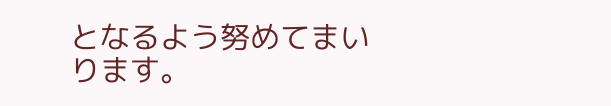となるよう努めてまいります。